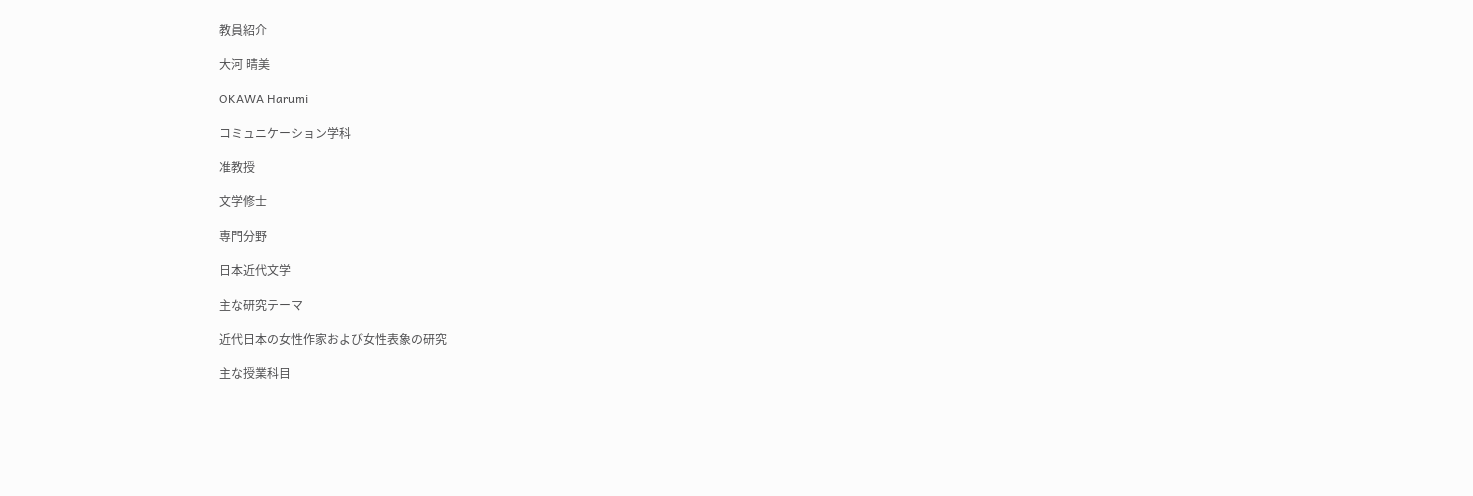教員紹介

大河 晴美

OKAWA Harumi

コミュニケーション学科

准教授

文学修士

専門分野

日本近代文学

主な研究テーマ

近代日本の女性作家および女性表象の研究

主な授業科目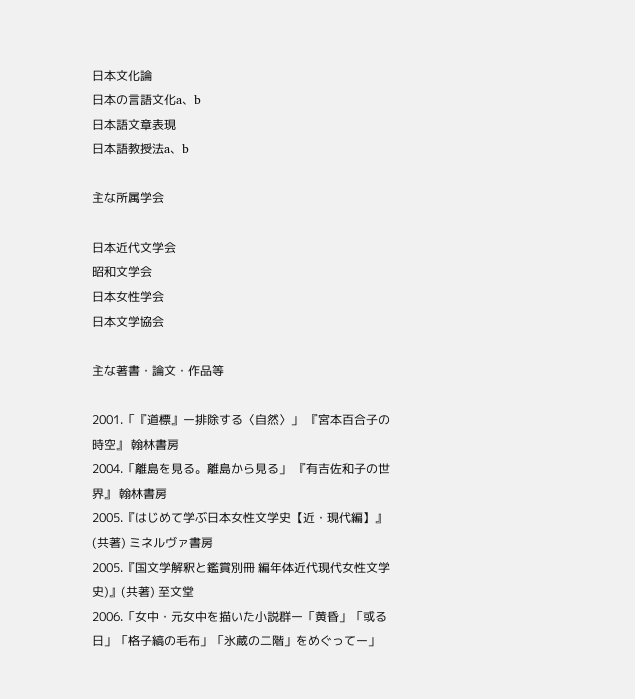日本文化論
日本の言語文化a、b
日本語文章表現
日本語教授法a、b

主な所属学会

日本近代文学会
昭和文学会
日本女性学会
日本文学協会

主な著書・論文・作品等

2001.「『道標』ー排除する〈自然〉」 『宮本百合子の時空』 翰林書房
2004.「離島を見る。離島から見る」 『有吉佐和子の世界』 翰林書房
2005.『はじめて学ぶ日本女性文学史【近・現代編】』(共著) ミネルヴァ書房
2005.『国文学解釈と鑑賞別冊 編年体近代現代女性文学史)』(共著) 至文堂
2006.「女中・元女中を描いた小説群ー「黄昏」「或る日」「格子縞の毛布」「氷蔵の二階」をめぐってー」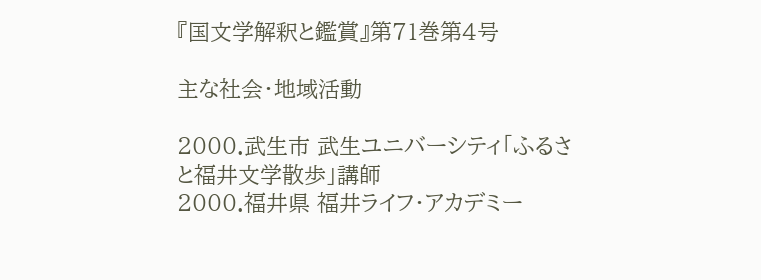『国文学解釈と鑑賞』第71巻第4号

主な社会・地域活動

2000.武生市 武生ユニバーシティ「ふるさと福井文学散歩」講師
2000.福井県 福井ライフ・アカデミー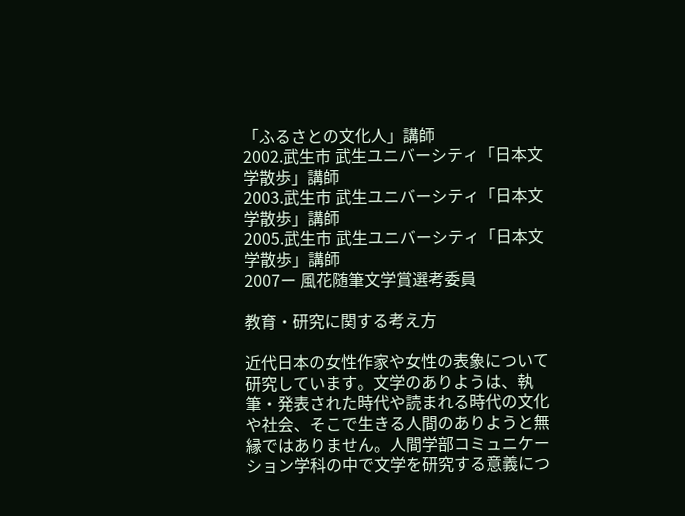「ふるさとの文化人」講師
2002.武生市 武生ユニバーシティ「日本文学散歩」講師
2003.武生市 武生ユニバーシティ「日本文学散歩」講師
2005.武生市 武生ユニバーシティ「日本文学散歩」講師
2007ー 風花随筆文学賞選考委員

教育・研究に関する考え方

近代日本の女性作家や女性の表象について研究しています。文学のありようは、執筆・発表された時代や読まれる時代の文化や社会、そこで生きる人間のありようと無縁ではありません。人間学部コミュニケーション学科の中で文学を研究する意義につ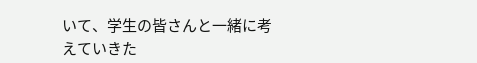いて、学生の皆さんと一緒に考えていきた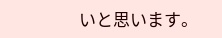いと思います。